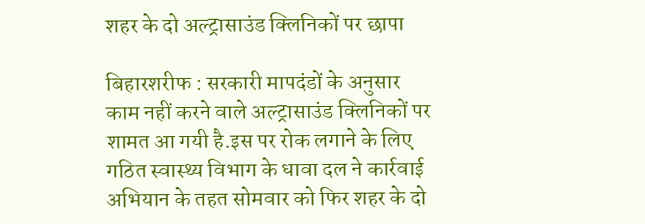शहर के दो अल्ट्रासाउंड क्लिनिकों पर छापा

बिहारशरीफ : सरकारी मापदंडों के अनुसार काम नहीं करने वाले अल्ट्रासाउंड क्लिनिकों पर शामत आ गयी है.इस पर रोक लगाने के लिए गठित स्वास्थ्य विभाग के धावा दल ने कार्रवाई अभियान के तहत सोमवार को फिर शहर के दो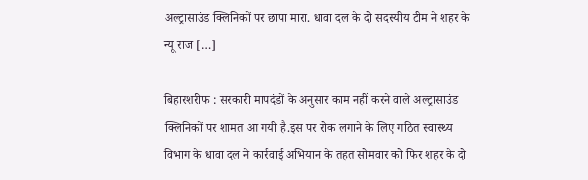अल्ट्रासाउंड क्लिनिकों पर छापा मारा. धावा दल के दो सदस्यीय टीम ने शहर के न्यू राज […]

बिहारशरीफ : सरकारी मापदंडों के अनुसार काम नहीं करने वाले अल्ट्रासाउंड क्लिनिकों पर शामत आ गयी है.इस पर रोक लगाने के लिए गठित स्वास्थ्य विभाग के धावा दल ने कार्रवाई अभियान के तहत सोमवार को फिर शहर के दो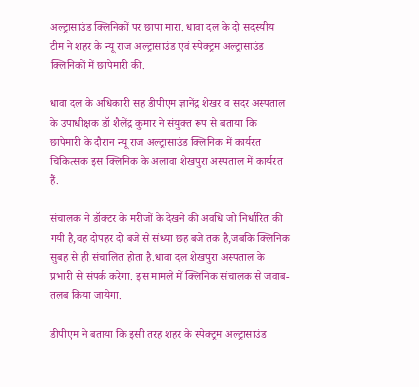अल्ट्रासाउंड क्लिनिकों पर छापा मारा. धावा दल के दो सदस्यीय टीम ने शहर के न्यू राज अल्ट्रासाउंड एवं स्पेक्ट्रम अल्ट्रासाउंड क्लिनिकों में छापेमारी की.

धावा दल के अधिकारी सह डीपीएम ज्ञानेंद्र शेखर व सदर अस्पताल के उपाधीक्षक डॉ शैलेंद्र कुमार ने संयुक्त रूप से बताया कि छापेमारी के दौरान न्यू राज अल्ट्रासाउंड क्लिनिक में कार्यरत चिकित्सक इस क्लिनिक के अलावा शेखपुरा अस्पताल में कार्यरत हैं.

संचालक ने डॉक्टर के मरीजों के देखने की अवधि जो निर्धारित की गयी है,वह दोपहर दो बजे से संध्या छह बजे तक है,जबकि क्लिनिक सुबह से ही संचालित होता है.धावा दल शेखपुरा अस्पताल के प्रभारी से संपर्क करेगा. इस मामले में क्लिनिक संचालक से जवाब-तलब किया जायेगा.

डीपीएम ने बताया कि इसी तरह शहर के स्पेक्ट्रम अल्ट्रासाउंड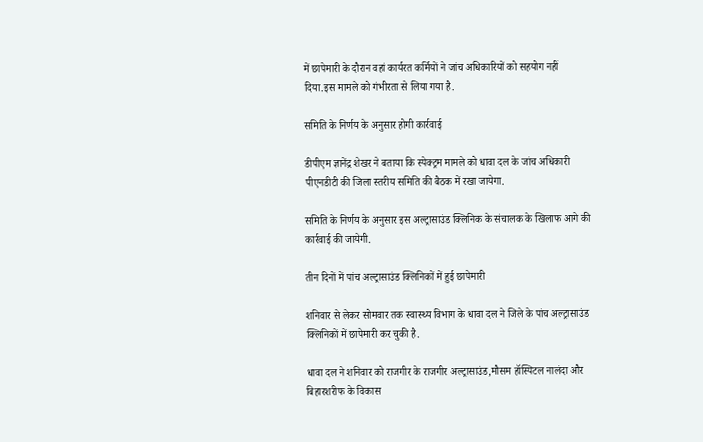में छापेमारी के दौरान वहां कार्यरत कर्मियों ने जांच अधिकारियों को सहयोग नहीं दिया.इस मामले को गंभीरता से लिया गया है.

समिति के निर्णय के अनुसार होगी कार्रवाई

डीपीएम ज्ञानेंद्र शेखर ने बताया कि स्पेक्ट्रम मामले को धावा दल के जांच अधिकारी पीएनडीटी की जिला स्तरीय समिति की बैठक में रखा जायेगा.

समिति के निर्णय के अनुसार इस अल्ट्रासाउंड क्लिनिक के संचालक के खिलाफ आगे की कार्रवाई की जायेगी.

तीन दिनों में पांच अल्ट्रासाउंड क्लिनिकों में हुई छापेमारी

शनिवार से लेकर सोमवार तक स्वास्थ्य विभाग के धावा दल ने जिले के पांच अल्ट्रासाउंड क्लिनिकों में छापेमारी कर चुकी है.

धावा दल ने शनिवार को राजगीर के राजगीर अल्ट्रासाउंड,मौसम हॉस्पिटल नालंदा और बिहारशरीफ के विकास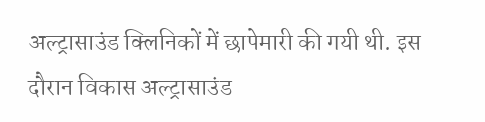अल्ट्रासाउंड क्लिनिकों में छापेमारी की गयी थी. इस दौरान विकास अल्ट्रासाउंड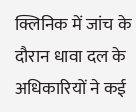क्लिनिक में जांच के दौरान धावा दल के अधिकारियों ने कई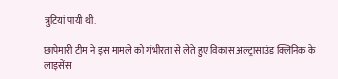त्रुटियां पायी थी.

छापेमारी टीम ने इस मामले को गंभीरता से लेते हुए विकास अल्ट्रासाउंड क्लिनिक के लाइसेंस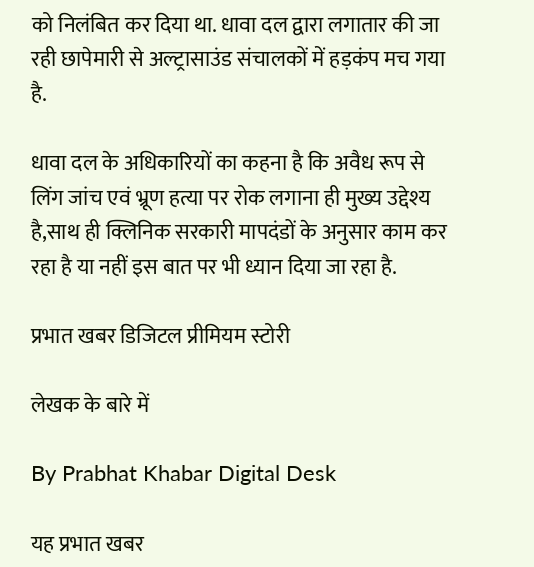को निलंबित कर दिया था. धावा दल द्वारा लगातार की जा रही छापेमारी से अल्ट्रासाउंड संचालकों में हड़कंप मच गया है.

धावा दल के अधिकारियों का कहना है कि अवैध रूप से लिंग जांच एवं भ्रूण हत्या पर रोक लगाना ही मुख्य उद्देश्य है,साथ ही क्लिनिक सरकारी मापदंडों के अनुसार काम कर रहा है या नहीं इस बात पर भी ध्यान दिया जा रहा है.

प्रभात खबर डिजिटल प्रीमियम स्टोरी

लेखक के बारे में

By Prabhat Khabar Digital Desk

यह प्रभात खबर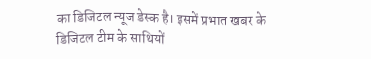का डिजिटल न्यूज डेस्क है। इसमें प्रभात खबर के डिजिटल टीम के साथियों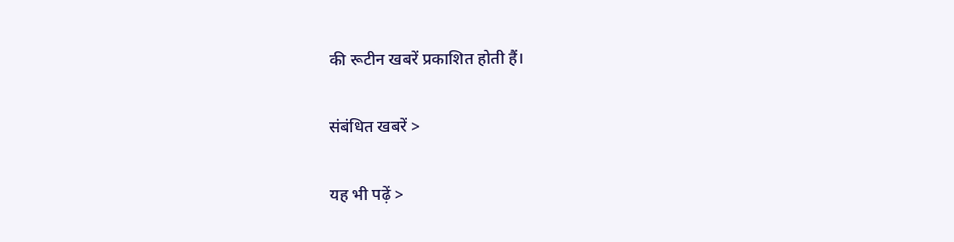की रूटीन खबरें प्रकाशित होती हैं।

संबंधित खबरें >

यह भी पढ़ें >